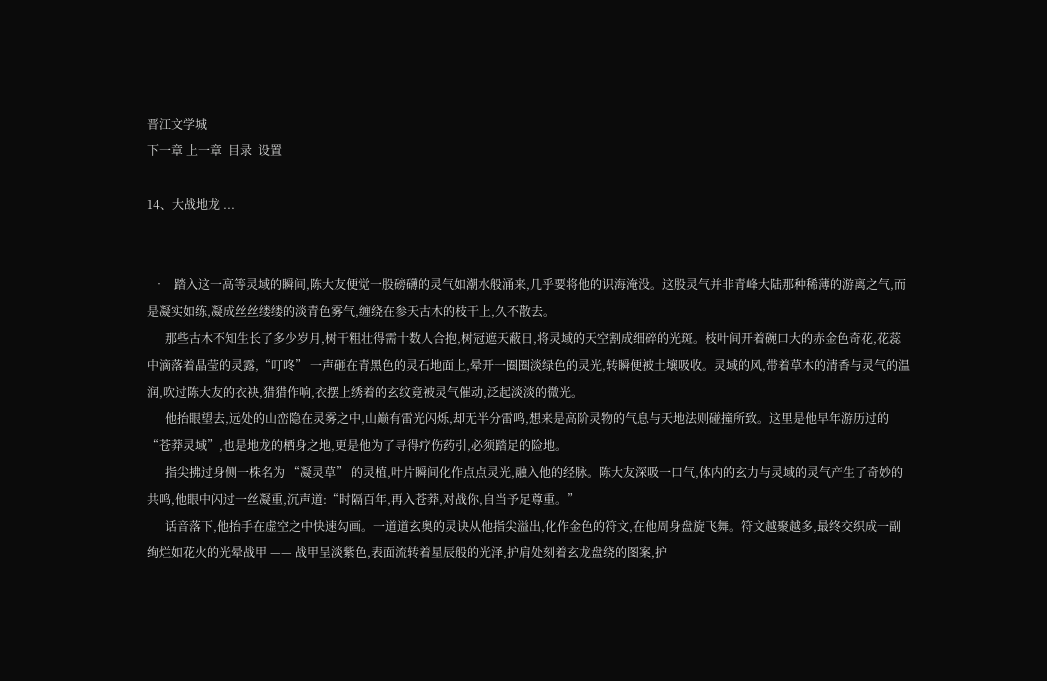晋江文学城
下一章 上一章  目录  设置

14、大战地龙 ...


  •   踏入这一高等灵域的瞬间,陈大友便觉一股磅礴的灵气如潮水般涌来,几乎要将他的识海淹没。这股灵气并非青峰大陆那种稀薄的游离之气,而是凝实如练,凝成丝丝缕缕的淡青色雾气,缠绕在参天古木的枝干上,久不散去。
      那些古木不知生长了多少岁月,树干粗壮得需十数人合抱,树冠遮天蔽日,将灵域的天空割成细碎的光斑。枝叶间开着碗口大的赤金色奇花,花蕊中滴落着晶莹的灵露,“叮咚” 一声砸在青黑色的灵石地面上,晕开一圈圈淡绿色的灵光,转瞬便被土壤吸收。灵域的风,带着草木的清香与灵气的温润,吹过陈大友的衣袂,猎猎作响,衣摆上绣着的玄纹竟被灵气催动,泛起淡淡的微光。
      他抬眼望去,远处的山峦隐在灵雾之中,山巅有雷光闪烁,却无半分雷鸣,想来是高阶灵物的气息与天地法则碰撞所致。这里是他早年游历过的 “苍莽灵域”,也是地龙的栖身之地,更是他为了寻得疗伤药引,必须踏足的险地。
      指尖拂过身侧一株名为 “凝灵草” 的灵植,叶片瞬间化作点点灵光,融入他的经脉。陈大友深吸一口气,体内的玄力与灵域的灵气产生了奇妙的共鸣,他眼中闪过一丝凝重,沉声道:“时隔百年,再入苍莽,对战你,自当予足尊重。”
      话音落下,他抬手在虚空之中快速勾画。一道道玄奥的灵诀从他指尖溢出,化作金色的符文,在他周身盘旋飞舞。符文越聚越多,最终交织成一副绚烂如花火的光晕战甲 —— 战甲呈淡紫色,表面流转着星辰般的光泽,护肩处刻着玄龙盘绕的图案,护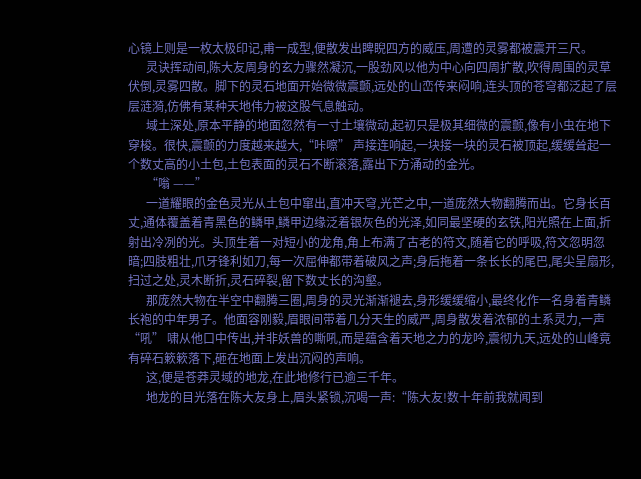心镜上则是一枚太极印记,甫一成型,便散发出睥睨四方的威压,周遭的灵雾都被震开三尺。
      灵诀挥动间,陈大友周身的玄力骤然凝沉,一股劲风以他为中心向四周扩散,吹得周围的灵草伏倒,灵雾四散。脚下的灵石地面开始微微震颤,远处的山峦传来闷响,连头顶的苍穹都泛起了层层涟漪,仿佛有某种天地伟力被这股气息触动。
      域土深处,原本平静的地面忽然有一寸土壤微动,起初只是极其细微的震颤,像有小虫在地下穿梭。很快,震颤的力度越来越大,“咔嚓” 声接连响起,一块接一块的灵石被顶起,缓缓耸起一个数丈高的小土包,土包表面的灵石不断滚落,露出下方涌动的金光。
      “嗡 ——”
      一道耀眼的金色灵光从土包中窜出,直冲天穹,光芒之中,一道庞然大物翻腾而出。它身长百丈,通体覆盖着青黑色的鳞甲,鳞甲边缘泛着银灰色的光泽,如同最坚硬的玄铁,阳光照在上面,折射出冷冽的光。头顶生着一对短小的龙角,角上布满了古老的符文,随着它的呼吸,符文忽明忽暗;四肢粗壮,爪牙锋利如刀,每一次屈伸都带着破风之声;身后拖着一条长长的尾巴,尾尖呈扇形,扫过之处,灵木断折,灵石碎裂,留下数丈长的沟壑。
      那庞然大物在半空中翻腾三圈,周身的灵光渐渐褪去,身形缓缓缩小,最终化作一名身着青鳞长袍的中年男子。他面容刚毅,眉眼间带着几分天生的威严,周身散发着浓郁的土系灵力,一声 “吼” 啸从他口中传出,并非妖兽的嘶吼,而是蕴含着天地之力的龙吟,震彻九天,远处的山峰竟有碎石簌簌落下,砸在地面上发出沉闷的声响。
      这,便是苍莽灵域的地龙,在此地修行已逾三千年。
      地龙的目光落在陈大友身上,眉头紧锁,沉喝一声:“陈大友!数十年前我就闻到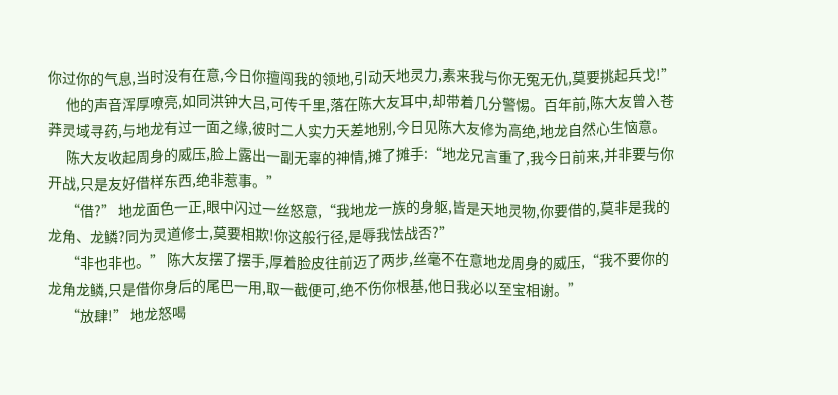你过你的气息,当时没有在意,今日你擅闯我的领地,引动天地灵力,素来我与你无冤无仇,莫要挑起兵戈!”
      他的声音浑厚嘹亮,如同洪钟大吕,可传千里,落在陈大友耳中,却带着几分警惕。百年前,陈大友曾入苍莽灵域寻药,与地龙有过一面之缘,彼时二人实力天差地别,今日见陈大友修为高绝,地龙自然心生恼意。
      陈大友收起周身的威压,脸上露出一副无辜的神情,摊了摊手:“地龙兄言重了,我今日前来,并非要与你开战,只是友好借样东西,绝非惹事。”
      “借?” 地龙面色一正,眼中闪过一丝怒意,“我地龙一族的身躯,皆是天地灵物,你要借的,莫非是我的龙角、龙鳞?同为灵道修士,莫要相欺!你这般行径,是辱我怯战否?”
      “非也非也。” 陈大友摆了摆手,厚着脸皮往前迈了两步,丝毫不在意地龙周身的威压,“我不要你的龙角龙鳞,只是借你身后的尾巴一用,取一截便可,绝不伤你根基,他日我必以至宝相谢。”
      “放肆!” 地龙怒喝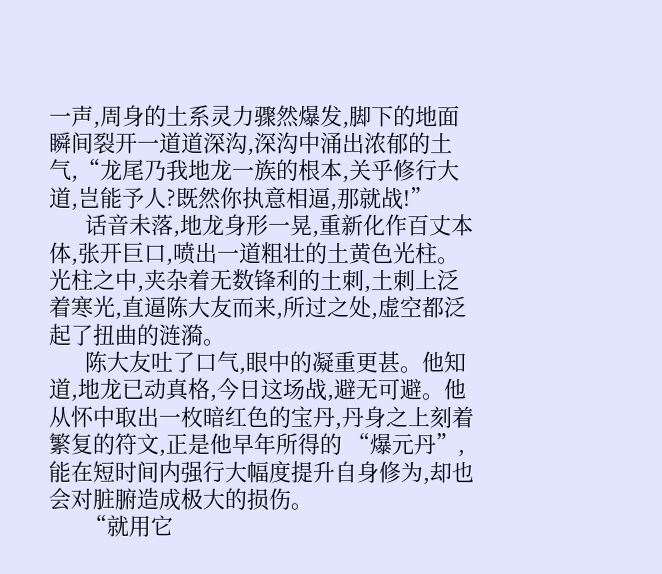一声,周身的土系灵力骤然爆发,脚下的地面瞬间裂开一道道深沟,深沟中涌出浓郁的土气,“龙尾乃我地龙一族的根本,关乎修行大道,岂能予人?既然你执意相逼,那就战!”
      话音未落,地龙身形一晃,重新化作百丈本体,张开巨口,喷出一道粗壮的土黄色光柱。光柱之中,夹杂着无数锋利的土刺,土刺上泛着寒光,直逼陈大友而来,所过之处,虚空都泛起了扭曲的涟漪。
      陈大友吐了口气,眼中的凝重更甚。他知道,地龙已动真格,今日这场战,避无可避。他从怀中取出一枚暗红色的宝丹,丹身之上刻着繁复的符文,正是他早年所得的 “爆元丹”,能在短时间内强行大幅度提升自身修为,却也会对脏腑造成极大的损伤。
      “就用它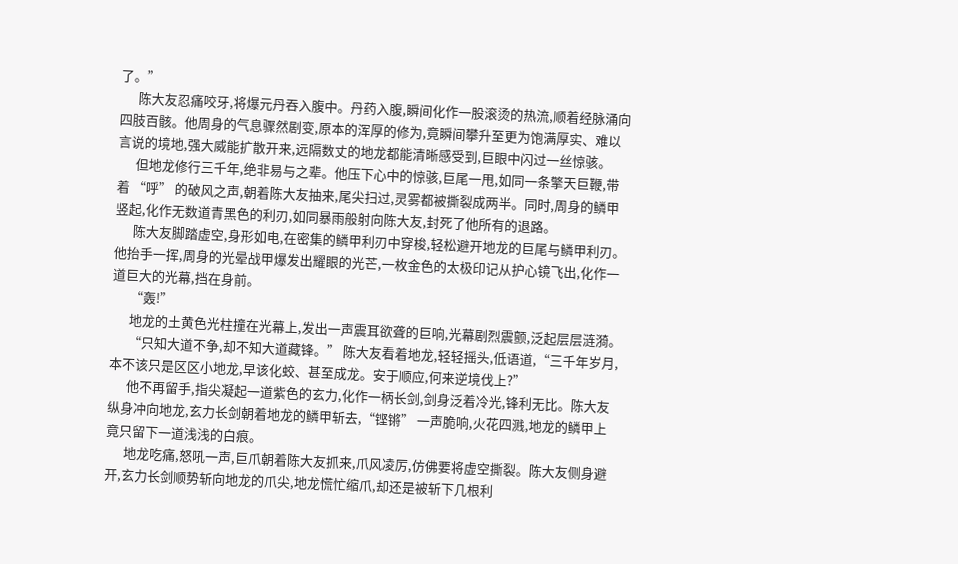了。”
      陈大友忍痛咬牙,将爆元丹吞入腹中。丹药入腹,瞬间化作一股滚烫的热流,顺着经脉涌向四肢百骸。他周身的气息骤然剧变,原本的浑厚的修为,竟瞬间攀升至更为饱满厚实、难以言说的境地,强大威能扩散开来,远隔数丈的地龙都能清晰感受到,巨眼中闪过一丝惊骇。
      但地龙修行三千年,绝非易与之辈。他压下心中的惊骇,巨尾一甩,如同一条擎天巨鞭,带着 “呼” 的破风之声,朝着陈大友抽来,尾尖扫过,灵雾都被撕裂成两半。同时,周身的鳞甲竖起,化作无数道青黑色的利刃,如同暴雨般射向陈大友,封死了他所有的退路。
      陈大友脚踏虚空,身形如电,在密集的鳞甲利刃中穿梭,轻松避开地龙的巨尾与鳞甲利刃。他抬手一挥,周身的光晕战甲爆发出耀眼的光芒,一枚金色的太极印记从护心镜飞出,化作一道巨大的光幕,挡在身前。
      “轰!”
      地龙的土黄色光柱撞在光幕上,发出一声震耳欲聋的巨响,光幕剧烈震颤,泛起层层涟漪。
      “只知大道不争,却不知大道藏锋。” 陈大友看着地龙,轻轻摇头,低语道,“三千年岁月,本不该只是区区小地龙,早该化蛟、甚至成龙。安于顺应,何来逆境伐上?”
      他不再留手,指尖凝起一道紫色的玄力,化作一柄长剑,剑身泛着冷光,锋利无比。陈大友纵身冲向地龙,玄力长剑朝着地龙的鳞甲斩去,“铿锵” 一声脆响,火花四溅,地龙的鳞甲上竟只留下一道浅浅的白痕。
      地龙吃痛,怒吼一声,巨爪朝着陈大友抓来,爪风凌厉,仿佛要将虚空撕裂。陈大友侧身避开,玄力长剑顺势斩向地龙的爪尖,地龙慌忙缩爪,却还是被斩下几根利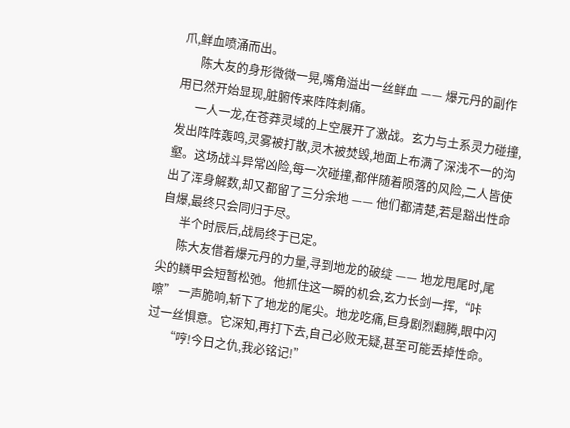爪,鲜血喷涌而出。
      陈大友的身形微微一晃,嘴角溢出一丝鲜血 —— 爆元丹的副作用已然开始显现,脏腑传来阵阵刺痛。
      一人一龙,在苍莽灵域的上空展开了激战。玄力与土系灵力碰撞,发出阵阵轰鸣,灵雾被打散,灵木被焚毁,地面上布满了深浅不一的沟壑。这场战斗异常凶险,每一次碰撞,都伴随着陨落的风险,二人皆使出了浑身解数,却又都留了三分余地 —— 他们都清楚,若是豁出性命自爆,最终只会同归于尽。
      半个时辰后,战局终于已定。
      陈大友借着爆元丹的力量,寻到地龙的破绽 —— 地龙甩尾时,尾尖的鳞甲会短暂松弛。他抓住这一瞬的机会,玄力长剑一挥,“咔嚓” 一声脆响,斩下了地龙的尾尖。地龙吃痛,巨身剧烈翻腾,眼中闪过一丝惧意。它深知,再打下去,自己必败无疑,甚至可能丢掉性命。
      “哼!今日之仇,我必铭记!”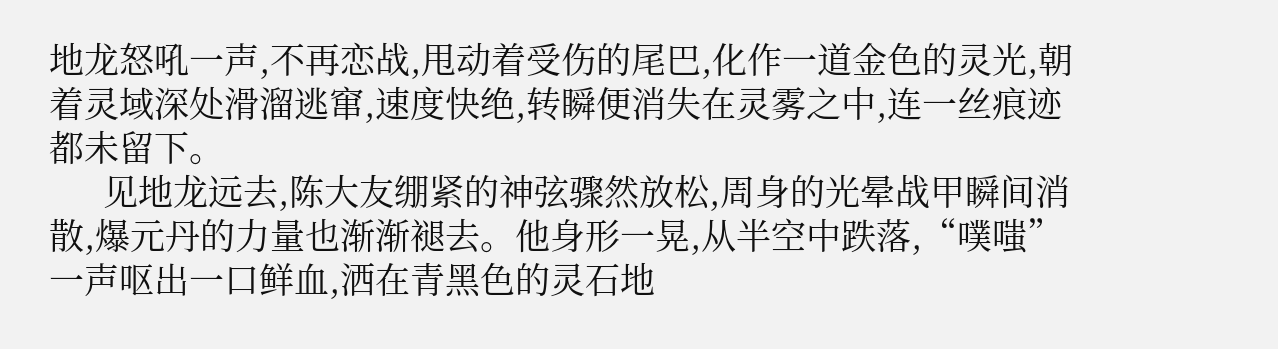地龙怒吼一声,不再恋战,甩动着受伤的尾巴,化作一道金色的灵光,朝着灵域深处滑溜逃窜,速度快绝,转瞬便消失在灵雾之中,连一丝痕迹都未留下。
      见地龙远去,陈大友绷紧的神弦骤然放松,周身的光晕战甲瞬间消散,爆元丹的力量也渐渐褪去。他身形一晃,从半空中跌落,“噗嗤” 一声呕出一口鲜血,洒在青黑色的灵石地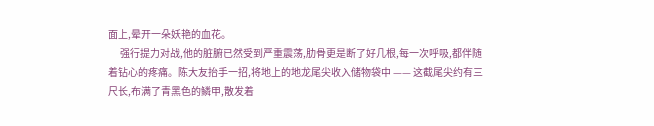面上,晕开一朵妖艳的血花。
      强行提力对战,他的脏腑已然受到严重震荡,肋骨更是断了好几根,每一次呼吸,都伴随着钻心的疼痛。陈大友抬手一招,将地上的地龙尾尖收入储物袋中 —— 这截尾尖约有三尺长,布满了青黑色的鳞甲,散发着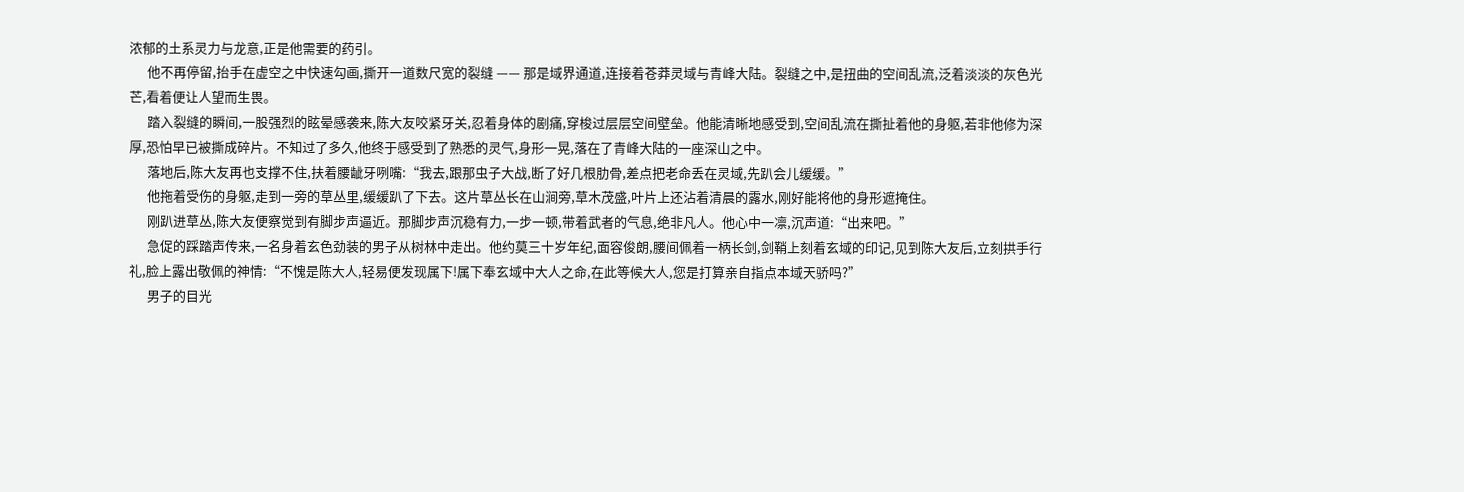浓郁的土系灵力与龙意,正是他需要的药引。
      他不再停留,抬手在虚空之中快速勾画,撕开一道数尺宽的裂缝 —— 那是域界通道,连接着苍莽灵域与青峰大陆。裂缝之中,是扭曲的空间乱流,泛着淡淡的灰色光芒,看着便让人望而生畏。
      踏入裂缝的瞬间,一股强烈的眩晕感袭来,陈大友咬紧牙关,忍着身体的剧痛,穿梭过层层空间壁垒。他能清晰地感受到,空间乱流在撕扯着他的身躯,若非他修为深厚,恐怕早已被撕成碎片。不知过了多久,他终于感受到了熟悉的灵气,身形一晃,落在了青峰大陆的一座深山之中。
      落地后,陈大友再也支撑不住,扶着腰龇牙咧嘴:“我去,跟那虫子大战,断了好几根肋骨,差点把老命丢在灵域,先趴会儿缓缓。”
      他拖着受伤的身躯,走到一旁的草丛里,缓缓趴了下去。这片草丛长在山涧旁,草木茂盛,叶片上还沾着清晨的露水,刚好能将他的身形遮掩住。
      刚趴进草丛,陈大友便察觉到有脚步声逼近。那脚步声沉稳有力,一步一顿,带着武者的气息,绝非凡人。他心中一凛,沉声道:“出来吧。”
      急促的踩踏声传来,一名身着玄色劲装的男子从树林中走出。他约莫三十岁年纪,面容俊朗,腰间佩着一柄长剑,剑鞘上刻着玄域的印记,见到陈大友后,立刻拱手行礼,脸上露出敬佩的神情:“不愧是陈大人,轻易便发现属下!属下奉玄域中大人之命,在此等候大人,您是打算亲自指点本域天骄吗?”
      男子的目光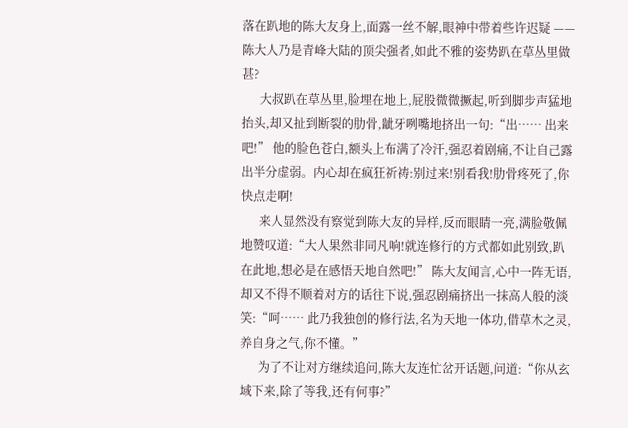落在趴地的陈大友身上,面露一丝不解,眼神中带着些许迟疑 —— 陈大人乃是青峰大陆的顶尖强者,如此不雅的姿势趴在草丛里做甚?
      大叔趴在草丛里,脸埋在地上,屁股微微撅起,听到脚步声猛地抬头,却又扯到断裂的肋骨,龇牙咧嘴地挤出一句:“出…… 出来吧!” 他的脸色苍白,额头上布满了冷汗,强忍着剧痛,不让自己露出半分虚弱。内心却在疯狂祈祷:别过来!别看我!肋骨疼死了,你快点走啊!
      来人显然没有察觉到陈大友的异样,反而眼睛一亮,满脸敬佩地赞叹道:“大人果然非同凡响!就连修行的方式都如此别致,趴在此地,想必是在感悟天地自然吧!” 陈大友闻言,心中一阵无语,却又不得不顺着对方的话往下说,强忍剧痛挤出一抹高人般的淡笑:“呵…… 此乃我独创的修行法,名为天地一体功,借草木之灵,养自身之气,你不懂。”
      为了不让对方继续追问,陈大友连忙岔开话题,问道:“你从玄域下来,除了等我,还有何事?”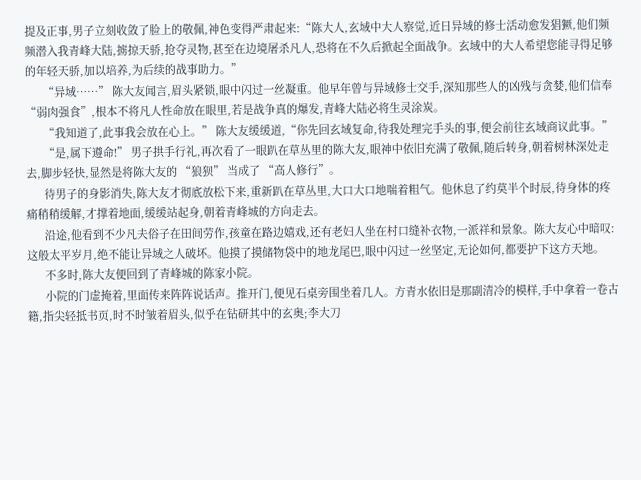提及正事,男子立刻收敛了脸上的敬佩,神色变得严肃起来:“陈大人,玄域中大人察觉,近日异域的修士活动愈发猖獗,他们频频潜入我青峰大陆,掳掠天骄,抢夺灵物,甚至在边境屠杀凡人,恐将在不久后掀起全面战争。玄域中的大人希望您能寻得足够的年轻天骄,加以培养,为后续的战事助力。”
      “异域……” 陈大友闻言,眉头紧锁,眼中闪过一丝凝重。他早年曾与异域修士交手,深知那些人的凶残与贪婪,他们信奉 “弱肉强食”,根本不将凡人性命放在眼里,若是战争真的爆发,青峰大陆必将生灵涂炭。
      “我知道了,此事我会放在心上。” 陈大友缓缓道,“你先回玄域复命,待我处理完手头的事,便会前往玄域商议此事。”
      “是,属下遵命!” 男子拱手行礼,再次看了一眼趴在草丛里的陈大友,眼神中依旧充满了敬佩,随后转身,朝着树林深处走去,脚步轻快,显然是将陈大友的 “狼狈” 当成了 “高人修行”。
      待男子的身影消失,陈大友才彻底放松下来,重新趴在草丛里,大口大口地喘着粗气。他休息了约莫半个时辰,待身体的疼痛稍稍缓解,才撑着地面,缓缓站起身,朝着青峰城的方向走去。
      沿途,他看到不少凡夫俗子在田间劳作,孩童在路边嬉戏,还有老妇人坐在村口缝补衣物,一派祥和景象。陈大友心中暗叹:这般太平岁月,绝不能让异域之人破坏。他摸了摸储物袋中的地龙尾巴,眼中闪过一丝坚定,无论如何,都要护下这方天地。
      不多时,陈大友便回到了青峰城的陈家小院。
      小院的门虚掩着,里面传来阵阵说话声。推开门,便见石桌旁围坐着几人。方青水依旧是那副清冷的模样,手中拿着一卷古籍,指尖轻抵书页,时不时皱着眉头,似乎在钻研其中的玄奥;李大刀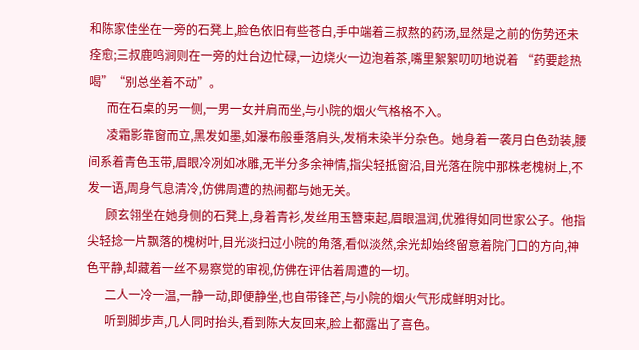和陈家佳坐在一旁的石凳上,脸色依旧有些苍白,手中端着三叔熬的药汤,显然是之前的伤势还未痊愈;三叔鹿鸣涧则在一旁的灶台边忙碌,一边烧火一边泡着茶,嘴里絮絮叨叨地说着 “药要趁热喝”“别总坐着不动”。
      而在石桌的另一侧,一男一女并肩而坐,与小院的烟火气格格不入。
      凌霜影靠窗而立,黑发如墨,如瀑布般垂落肩头,发梢未染半分杂色。她身着一袭月白色劲装,腰间系着青色玉带,眉眼冷冽如冰雕,无半分多余神情,指尖轻抵窗沿,目光落在院中那株老槐树上,不发一语,周身气息清冷,仿佛周遭的热闹都与她无关。
      顾玄翎坐在她身侧的石凳上,身着青衫,发丝用玉簪束起,眉眼温润,优雅得如同世家公子。他指尖轻捻一片飘落的槐树叶,目光淡扫过小院的角落,看似淡然,余光却始终留意着院门口的方向,神色平静,却藏着一丝不易察觉的审视,仿佛在评估着周遭的一切。
      二人一冷一温,一静一动,即便静坐,也自带锋芒,与小院的烟火气形成鲜明对比。
      听到脚步声,几人同时抬头,看到陈大友回来,脸上都露出了喜色。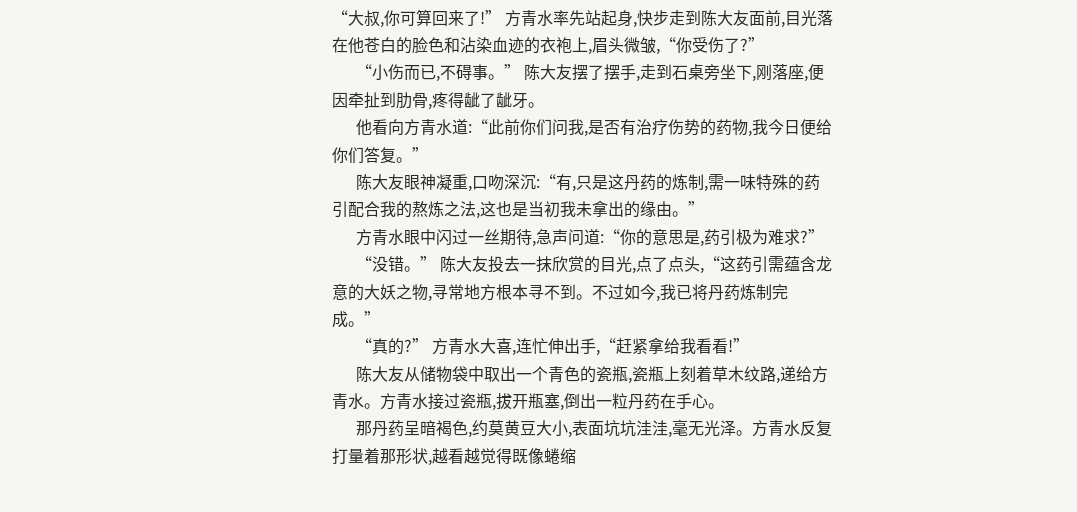“大叔,你可算回来了!” 方青水率先站起身,快步走到陈大友面前,目光落在他苍白的脸色和沾染血迹的衣袍上,眉头微皱,“你受伤了?”
      “小伤而已,不碍事。” 陈大友摆了摆手,走到石桌旁坐下,刚落座,便因牵扯到肋骨,疼得龇了龇牙。
      他看向方青水道:“此前你们问我,是否有治疗伤势的药物,我今日便给你们答复。”
      陈大友眼神凝重,口吻深沉:“有,只是这丹药的炼制,需一味特殊的药引配合我的熬炼之法,这也是当初我未拿出的缘由。”
      方青水眼中闪过一丝期待,急声问道:“你的意思是,药引极为难求?”
      “没错。” 陈大友投去一抹欣赏的目光,点了点头,“这药引需蕴含龙意的大妖之物,寻常地方根本寻不到。不过如今,我已将丹药炼制完成。”
      “真的?” 方青水大喜,连忙伸出手,“赶紧拿给我看看!”
      陈大友从储物袋中取出一个青色的瓷瓶,瓷瓶上刻着草木纹路,递给方青水。方青水接过瓷瓶,拔开瓶塞,倒出一粒丹药在手心。
      那丹药呈暗褐色,约莫黄豆大小,表面坑坑洼洼,毫无光泽。方青水反复打量着那形状,越看越觉得既像蜷缩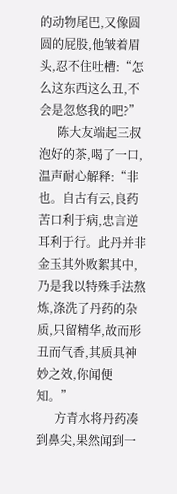的动物尾巴,又像圆圆的屁股,他皱着眉头,忍不住吐槽:“怎么这东西这么丑,不会是忽悠我的吧?”
      陈大友端起三叔泡好的茶,喝了一口,温声耐心解释:“非也。自古有云,良药苦口利于病,忠言逆耳利于行。此丹并非金玉其外败絮其中,乃是我以特殊手法熬炼,涤洗了丹药的杂质,只留精华,故而形丑而气香,其质具神妙之效,你闻便知。”
      方青水将丹药凑到鼻尖,果然闻到一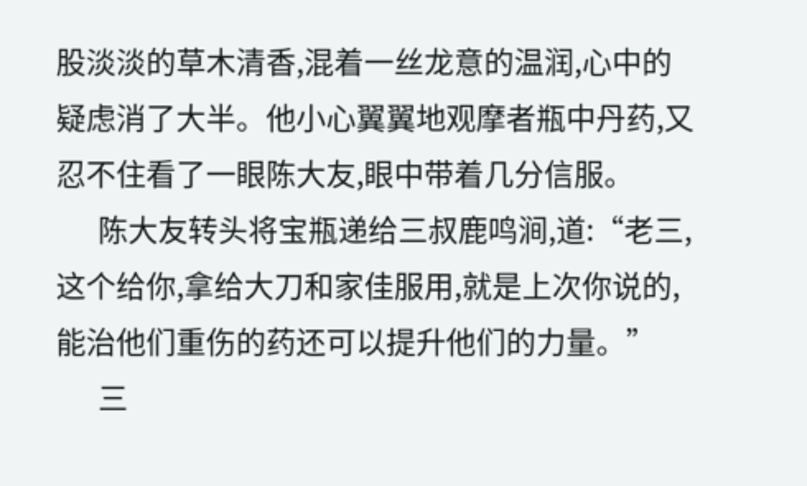股淡淡的草木清香,混着一丝龙意的温润,心中的疑虑消了大半。他小心翼翼地观摩者瓶中丹药,又忍不住看了一眼陈大友,眼中带着几分信服。
      陈大友转头将宝瓶递给三叔鹿鸣涧,道:“老三,这个给你,拿给大刀和家佳服用,就是上次你说的,能治他们重伤的药还可以提升他们的力量。”
      三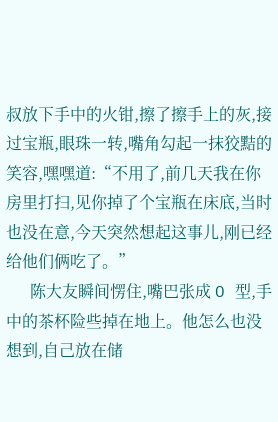叔放下手中的火钳,擦了擦手上的灰,接过宝瓶,眼珠一转,嘴角勾起一抹狡黠的笑容,嘿嘿道:“不用了,前几天我在你房里打扫,见你掉了个宝瓶在床底,当时也没在意,今天突然想起这事儿,刚已经给他们俩吃了。”
      陈大友瞬间愣住,嘴巴张成 O 型,手中的茶杯险些掉在地上。他怎么也没想到,自己放在储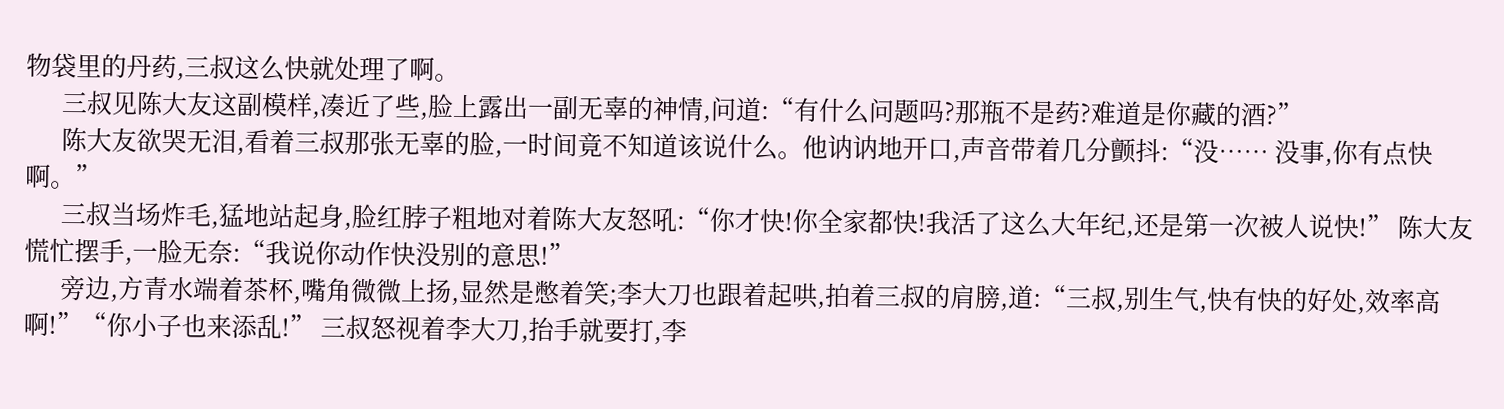物袋里的丹药,三叔这么快就处理了啊。
      三叔见陈大友这副模样,凑近了些,脸上露出一副无辜的神情,问道:“有什么问题吗?那瓶不是药?难道是你藏的酒?”
      陈大友欲哭无泪,看着三叔那张无辜的脸,一时间竟不知道该说什么。他讷讷地开口,声音带着几分颤抖:“没…… 没事,你有点快啊。”
      三叔当场炸毛,猛地站起身,脸红脖子粗地对着陈大友怒吼:“你才快!你全家都快!我活了这么大年纪,还是第一次被人说快!” 陈大友慌忙摆手,一脸无奈:“我说你动作快没别的意思!”
      旁边,方青水端着茶杯,嘴角微微上扬,显然是憋着笑;李大刀也跟着起哄,拍着三叔的肩膀,道:“三叔,别生气,快有快的好处,效率高啊!”“你小子也来添乱!” 三叔怒视着李大刀,抬手就要打,李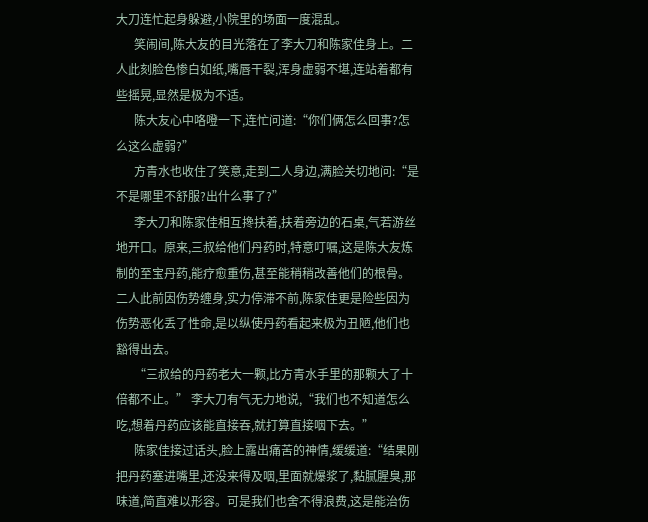大刀连忙起身躲避,小院里的场面一度混乱。
      笑闹间,陈大友的目光落在了李大刀和陈家佳身上。二人此刻脸色惨白如纸,嘴唇干裂,浑身虚弱不堪,连站着都有些摇晃,显然是极为不适。
      陈大友心中咯噔一下,连忙问道:“你们俩怎么回事?怎么这么虚弱?”
      方青水也收住了笑意,走到二人身边,满脸关切地问:“是不是哪里不舒服?出什么事了?”
      李大刀和陈家佳相互搀扶着,扶着旁边的石桌,气若游丝地开口。原来,三叔给他们丹药时,特意叮嘱,这是陈大友炼制的至宝丹药,能疗愈重伤,甚至能稍稍改善他们的根骨。二人此前因伤势缠身,实力停滞不前,陈家佳更是险些因为伤势恶化丢了性命,是以纵使丹药看起来极为丑陋,他们也豁得出去。
      “三叔给的丹药老大一颗,比方青水手里的那颗大了十倍都不止。” 李大刀有气无力地说,“我们也不知道怎么吃,想着丹药应该能直接吞,就打算直接咽下去。”
      陈家佳接过话头,脸上露出痛苦的神情,缓缓道:“结果刚把丹药塞进嘴里,还没来得及咽,里面就爆浆了,黏腻腥臭,那味道,简直难以形容。可是我们也舍不得浪费,这是能治伤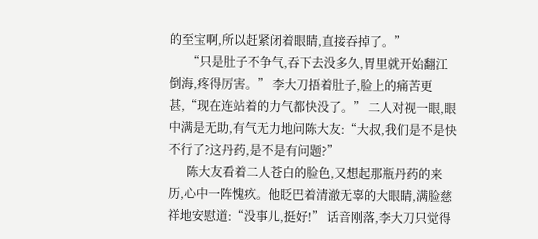的至宝啊,所以赶紧闭着眼睛,直接吞掉了。”
      “只是肚子不争气,吞下去没多久,胃里就开始翻江倒海,疼得厉害。” 李大刀捂着肚子,脸上的痛苦更甚,“现在连站着的力气都快没了。” 二人对视一眼,眼中满是无助,有气无力地问陈大友:“大叔,我们是不是快不行了?这丹药,是不是有问题?”
      陈大友看着二人苍白的脸色,又想起那瓶丹药的来历,心中一阵愧疚。他眨巴着清澈无辜的大眼睛,满脸慈祥地安慰道:“没事儿,挺好!” 话音刚落,李大刀只觉得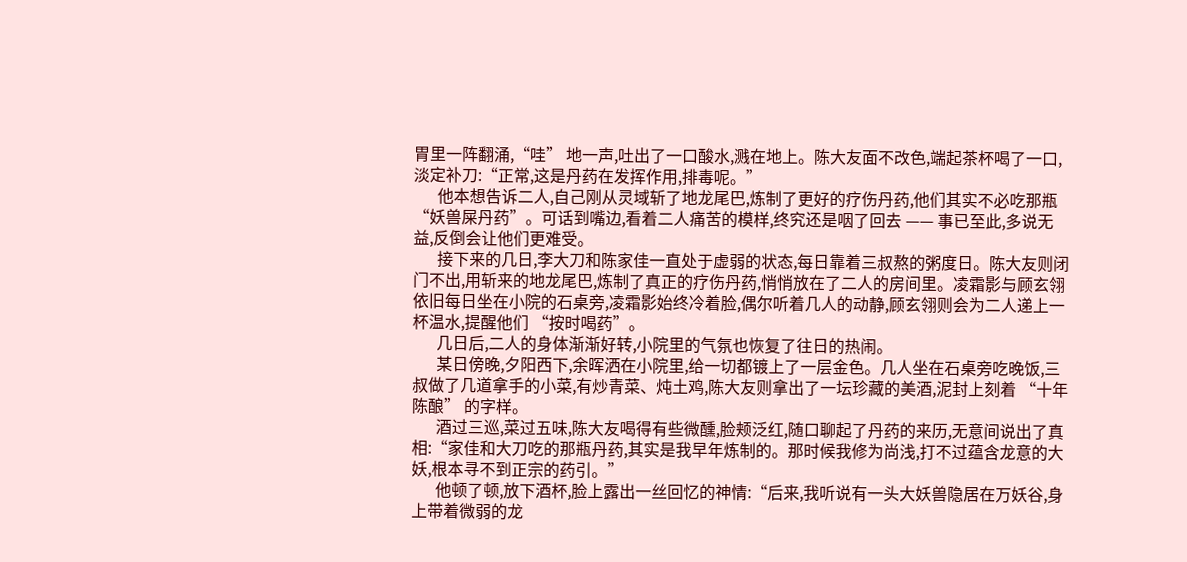胃里一阵翻涌,“哇” 地一声,吐出了一口酸水,溅在地上。陈大友面不改色,端起茶杯喝了一口,淡定补刀:“正常,这是丹药在发挥作用,排毒呢。”
      他本想告诉二人,自己刚从灵域斩了地龙尾巴,炼制了更好的疗伤丹药,他们其实不必吃那瓶 “妖兽屎丹药”。可话到嘴边,看着二人痛苦的模样,终究还是咽了回去 —— 事已至此,多说无益,反倒会让他们更难受。
      接下来的几日,李大刀和陈家佳一直处于虚弱的状态,每日靠着三叔熬的粥度日。陈大友则闭门不出,用斩来的地龙尾巴,炼制了真正的疗伤丹药,悄悄放在了二人的房间里。凌霜影与顾玄翎依旧每日坐在小院的石桌旁,凌霜影始终冷着脸,偶尔听着几人的动静,顾玄翎则会为二人递上一杯温水,提醒他们 “按时喝药”。
      几日后,二人的身体渐渐好转,小院里的气氛也恢复了往日的热闹。
      某日傍晚,夕阳西下,余晖洒在小院里,给一切都镀上了一层金色。几人坐在石桌旁吃晚饭,三叔做了几道拿手的小菜,有炒青菜、炖土鸡,陈大友则拿出了一坛珍藏的美酒,泥封上刻着 “十年陈酿” 的字样。
      酒过三巡,菜过五味,陈大友喝得有些微醺,脸颊泛红,随口聊起了丹药的来历,无意间说出了真相:“家佳和大刀吃的那瓶丹药,其实是我早年炼制的。那时候我修为尚浅,打不过蕴含龙意的大妖,根本寻不到正宗的药引。”
      他顿了顿,放下酒杯,脸上露出一丝回忆的神情:“后来,我听说有一头大妖兽隐居在万妖谷,身上带着微弱的龙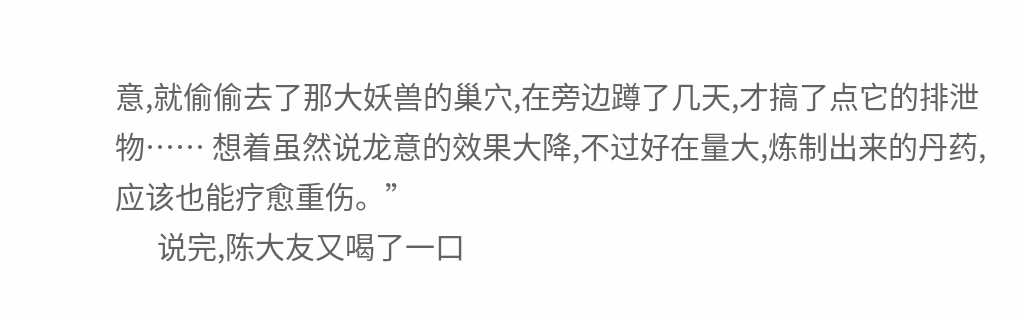意,就偷偷去了那大妖兽的巢穴,在旁边蹲了几天,才搞了点它的排泄物…… 想着虽然说龙意的效果大降,不过好在量大,炼制出来的丹药,应该也能疗愈重伤。”
      说完,陈大友又喝了一口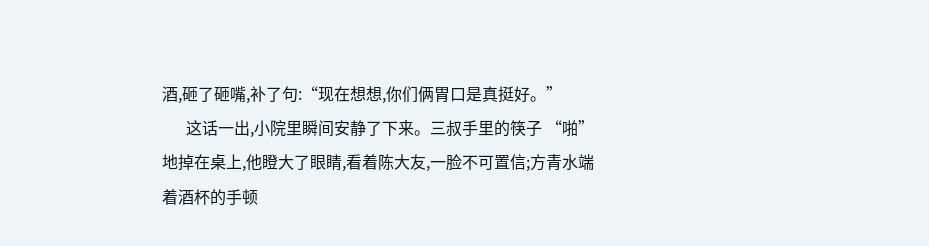酒,砸了砸嘴,补了句:“现在想想,你们俩胃口是真挺好。”
      这话一出,小院里瞬间安静了下来。三叔手里的筷子 “啪” 地掉在桌上,他瞪大了眼睛,看着陈大友,一脸不可置信;方青水端着酒杯的手顿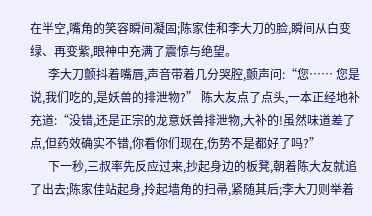在半空,嘴角的笑容瞬间凝固;陈家佳和李大刀的脸,瞬间从白变绿、再变紫,眼神中充满了震惊与绝望。
      李大刀颤抖着嘴唇,声音带着几分哭腔,颤声问:“您…… 您是说,我们吃的,是妖兽的排泄物?” 陈大友点了点头,一本正经地补充道:“没错,还是正宗的龙意妖兽排泄物,大补的!虽然味道差了点,但药效确实不错,你看你们现在,伤势不是都好了吗?”
      下一秒,三叔率先反应过来,抄起身边的板凳,朝着陈大友就追了出去;陈家佳站起身,拎起墙角的扫帚,紧随其后;李大刀则举着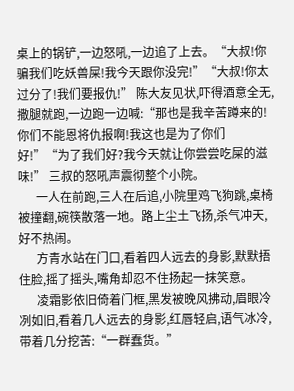桌上的锅铲,一边怒吼,一边追了上去。“大叔!你骗我们吃妖兽屎!我今天跟你没完!”“大叔!你太过分了!我们要报仇!” 陈大友见状,吓得酒意全无,撒腿就跑,一边跑一边喊:“那也是我辛苦蹲来的!你们不能恩将仇报啊!我这也是为了你们好!”“为了我们好?我今天就让你尝尝吃屎的滋味!” 三叔的怒吼声震彻整个小院。
      一人在前跑,三人在后追,小院里鸡飞狗跳,桌椅被撞翻,碗筷散落一地。路上尘土飞扬,杀气冲天,好不热闹。
      方青水站在门口,看着四人远去的身影,默默捂住脸,摇了摇头,嘴角却忍不住扬起一抹笑意。
      凌霜影依旧倚着门框,黑发被晚风拂动,眉眼冷冽如旧,看着几人远去的身影,红唇轻启,语气冰冷,带着几分挖苦:“一群蠢货。”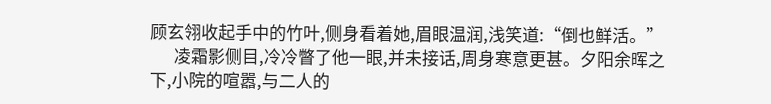顾玄翎收起手中的竹叶,侧身看着她,眉眼温润,浅笑道:“倒也鲜活。”
      凌霜影侧目,冷冷瞥了他一眼,并未接话,周身寒意更甚。夕阳余晖之下,小院的喧嚣,与二人的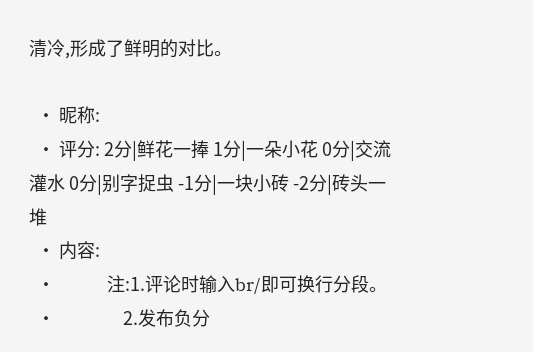清冷,形成了鲜明的对比。

  • 昵称:
  • 评分: 2分|鲜花一捧 1分|一朵小花 0分|交流灌水 0分|别字捉虫 -1分|一块小砖 -2分|砖头一堆
  • 内容:
  •             注:1.评论时输入br/即可换行分段。
  •                 2.发布负分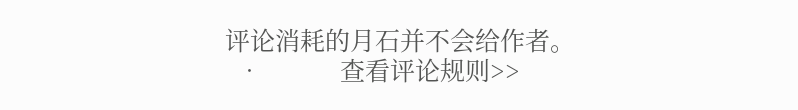评论消耗的月石并不会给作者。
  •             查看评论规则>>